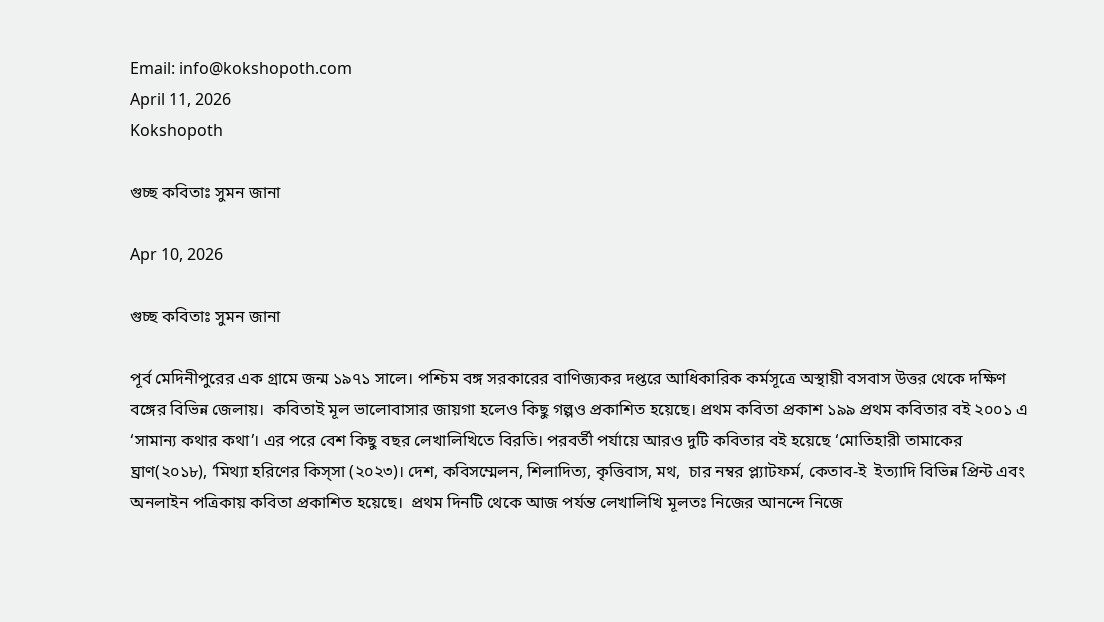Email: info@kokshopoth.com
April 11, 2026
Kokshopoth

গুচ্ছ কবিতাঃ সুমন জানা

Apr 10, 2026

গুচ্ছ কবিতাঃ সুমন জানা

পূর্ব মেদিনীপুরের এক গ্রামে জন্ম ১৯৭১ সালে। পশ্চিম বঙ্গ সরকারের বাণিজ্যকর দপ্তরে আধিকারিক কর্মসূত্রে অস্থায়ী বসবাস উত্তর থেকে দক্ষিণ বঙ্গের বিভিন্ন জেলায়।  কবিতাই মূল ভালোবাসার জায়গা হলেও কিছু গল্পও প্রকাশিত হয়েছে। প্রথম কবিতা প্রকাশ ১৯৯ প্রথম কবিতার বই ২০০১ এ ‘সামান্য কথার কথা’। এর পরে বেশ কিছু বছর লেখালিখিতে বিরতি। পরবর্তী পর্যায়ে আরও দুটি কবিতার বই হয়েছে ‘মোতিহারী তামাকের ঘ্রাণ(২০১৮), ‘মিথ্যা হরিণের কিস্‌সা (২০২৩)। দেশ, কবিসম্মেলন, শিলাদিত্য, কৃত্তিবাস, মথ,  চার নম্বর প্ল্যাটফর্ম, কেতাব-ই  ইত্যাদি বিভিন্ন প্রিন্ট এবং অনলাইন পত্রিকায় কবিতা প্রকাশিত হয়েছে।  প্রথম দিনটি থেকে আজ পর্যন্ত লেখালিখি মূলতঃ নিজের আনন্দে নিজে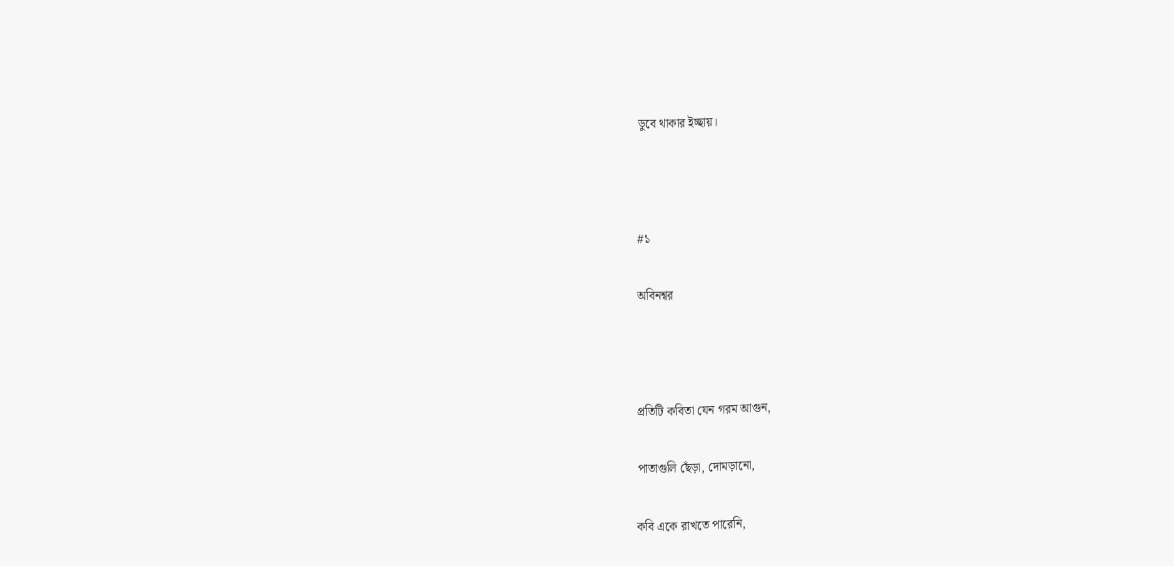ডুবে থাকার ইচ্ছায়।



#১

অবিনশ্বর



প্রতিটি কবিতা যেন গরম আগুন,

পাতাগুলি ছেঁড়া, দোমড়ানো,

কবি একে রাখতে পারেনি,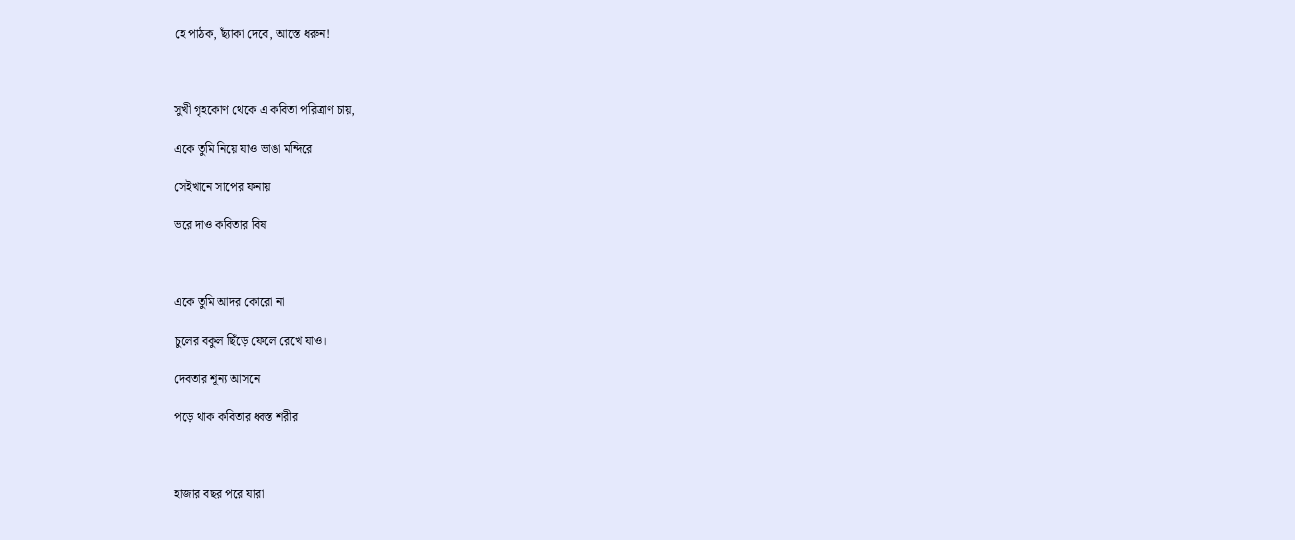হে পাঠক, ছ্যাঁকা দেবে, আস্তে ধরুন!



সুখী গৃহকোণ থেকে এ কবিতা পরিত্রাণ চায়,

একে তুমি নিয়ে যাও ভাঙা মন্দিরে

সেইখানে সাপের ফনায়

ভরে দাও কবিতার বিষ



একে তুমি আদর কোরো না

চুলের বকুল ছিঁড়ে ফেলে রেখে যাও।

দেবতার শূন্য আসনে

পড়ে থাক কবিতার ধ্বস্ত শরীর



হাজার বছর পরে যারা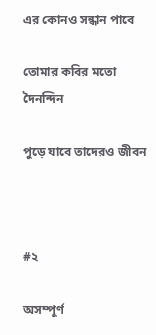এর কোনও সন্ধান পাবে

তোমার কবির মতো দৈনন্দিন

পুড়ে যাবে তাদেরও জীবন



#২

অসম্পূর্ণ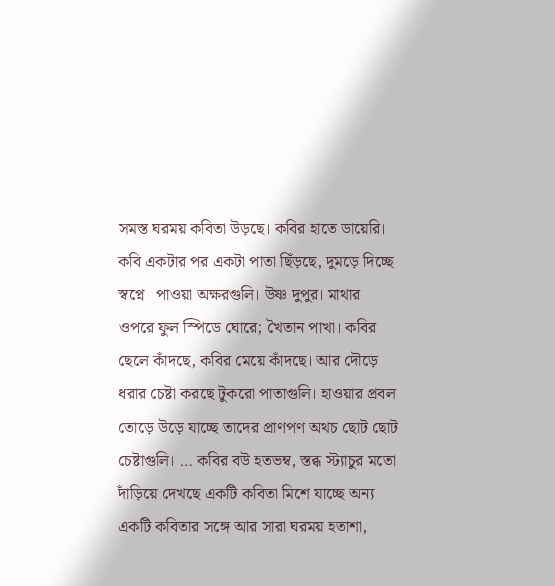সমস্ত ঘরময় কবিতা উড়ছে। কবির হাতে ডায়েরি। কবি একটার পর একটা পাতা ছিঁড়ছে, দুমড়ে দিচ্ছে স্বপ্নে   পাওয়া অক্ষরগুলি। উষ্ণ দুপুর। মাথার ওপরে ফুল স্পিডে ঘোরে; খৈতান পাখা। কবির ছেলে কাঁদছে, কবির মেয়ে কাঁদছে। আর দৌড়ে ধরার চেষ্টা করছে টুকরো পাতাগুলি। হাওয়ার প্রবল তোড়ে উড়ে যাচ্ছে তাদের প্রাণপণ অথচ ছোট ছোট চেষ্টাগুলি। … কবির বউ হতভম্ব, স্তব্ধ স্ট্যাচুর মতো দাঁড়িয়ে দেখছে একটি কবিতা মিশে যাচ্ছে অন্য একটি কবিতার সঙ্গে আর সারা ঘরময় হতাশা,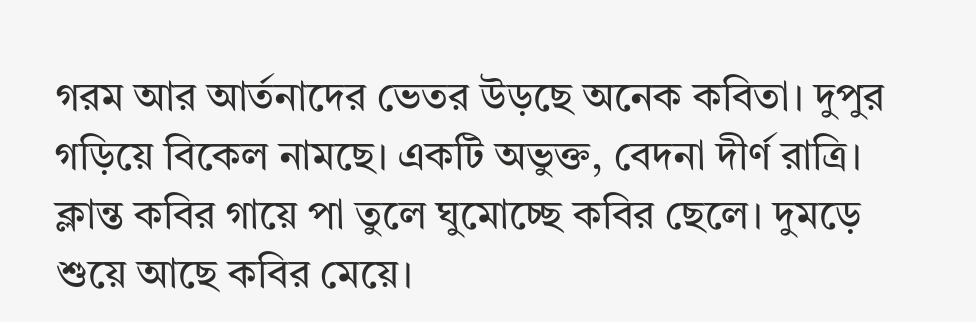গরম আর আর্তনাদের ভেতর উড়ছে অনেক কবিতা। দুপুর গড়িয়ে বিকেল নামছে। একটি অভুক্ত, বেদনা দীর্ণ রাত্রি। ক্লান্ত কবির গায়ে পা তুলে ঘুমোচ্ছে কবির ছেলে। দুমড়ে শুয়ে আছে কবির মেয়ে।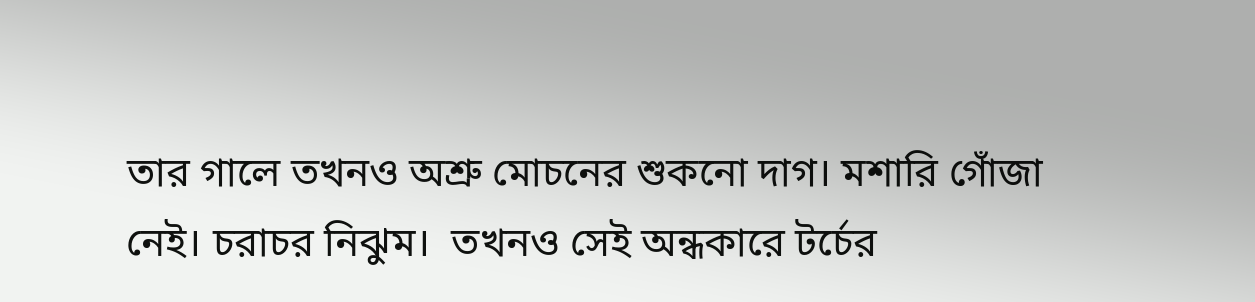তার গালে তখনও অশ্রু মোচনের শুকনো দাগ। মশারি গোঁজা নেই। চরাচর নিঝুম।  তখনও সেই অন্ধকারে টর্চের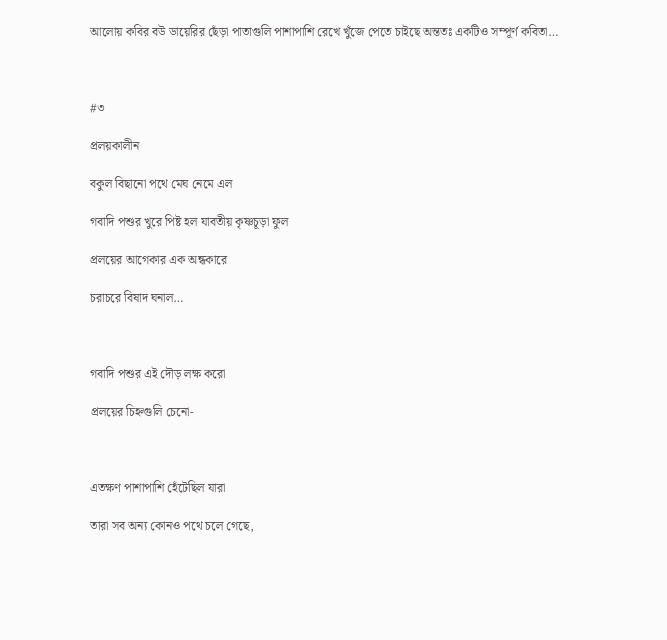আলোয় কবির বউ ডায়েরির ছেঁড়া পাতাগুলি পাশাপাশি রেখে খুঁজে পেতে চাইছে অন্ততঃ একটিও সম্পূর্ণ কবিতা…



#৩

প্রলয়কালীন

বকুল বিছানো পথে মেঘ নেমে এল

গবাদি পশুর খুরে পিষ্ট হল যাবতীয় কৃষ্ণচূড়া ফুল

প্রলয়ের আগেকার এক অন্ধকারে

চরাচরে বিষাদ ঘনাল…



গবাদি পশুর এই দৌড় লক্ষ করো

প্রলয়ের চিহ্নগুলি চেনো-



এতক্ষণ পাশাপাশি হেঁটেছিল যারা

তারা সব অন্য কোনও পথে চলে গেছে,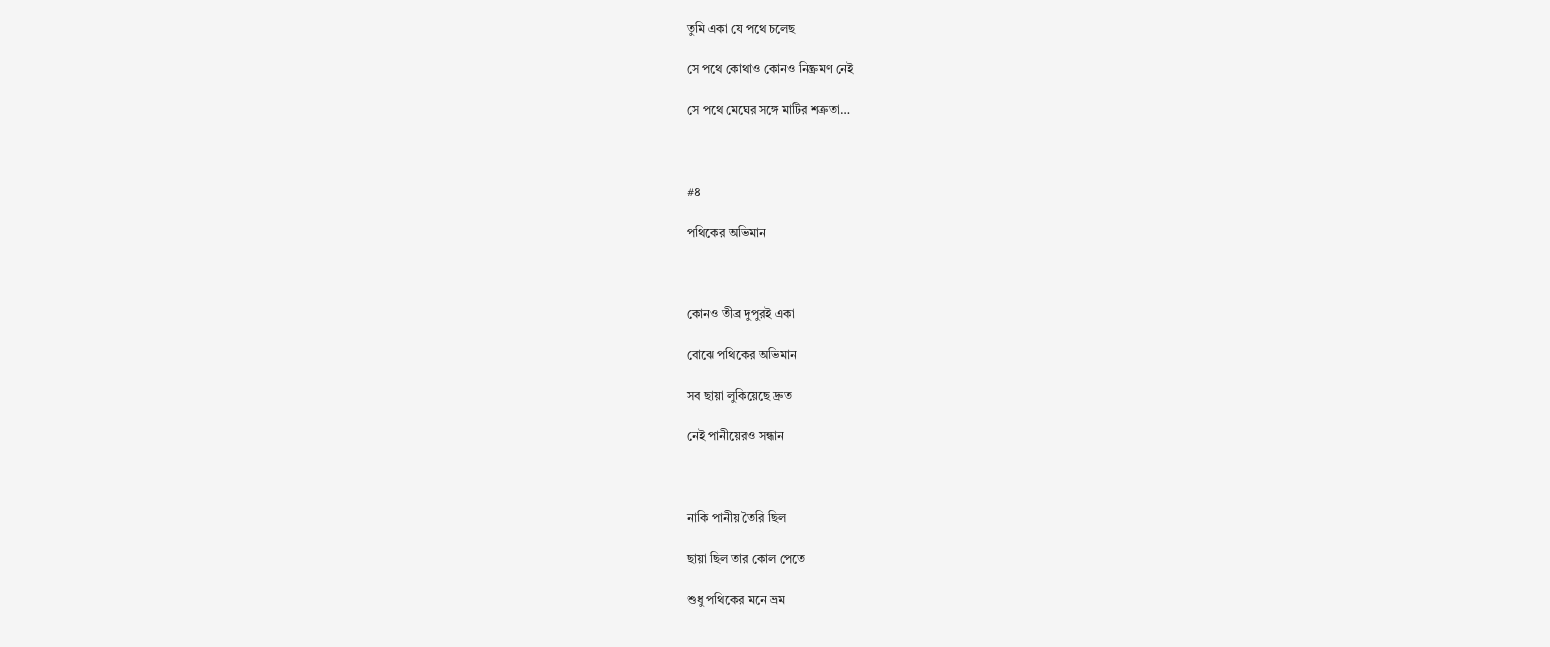তুমি একা যে পথে চলেছ

সে পথে কোথাও কোনও নিষ্ক্রমণ নেই

সে পথে মেঘের সঙ্গে মাটির শত্রুতা…



#৪

পথিকের অভিমান



কোনও তীব্র দুপুরই একা

বোঝে পথিকের অভিমান

সব ছায়া লুকিয়েছে দ্রুত

নেই পানীয়েরও সন্ধান



নাকি পানীয় তৈরি ছিল

ছায়া ছিল তার কোল পেতে

শুধু পথিকের মনে ভ্রম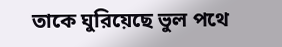তাকে ঘুরিয়েছে ভুল পথে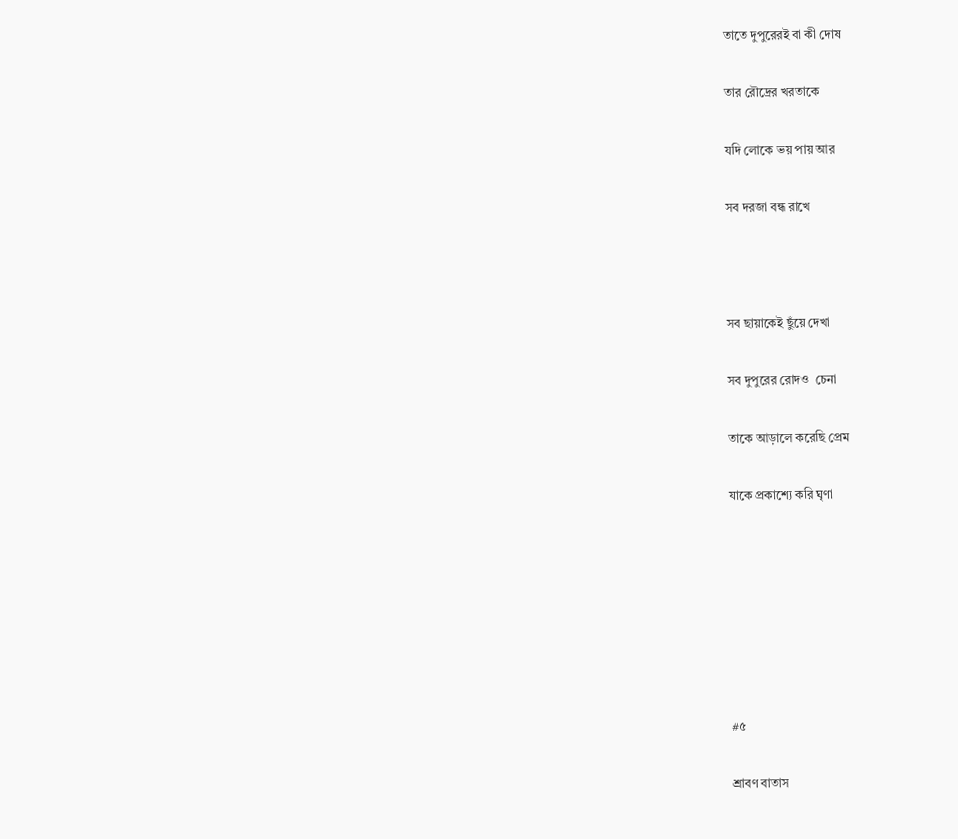তাতে দুপুরেরই বা কী দোষ

তার রৌদ্রের খরতাকে

যদি লোকে ভয় পায় আর

সব দরজা বন্ধ রাখে



সব ছায়াকেই ছুঁয়ে দেখা

সব দুপুরের রোদও  চেনা

তাকে আড়ালে করেছি প্রেম

যাকে প্রকাশ্যে করি ঘৃণা







#৫

শ্রাবণ বাতাস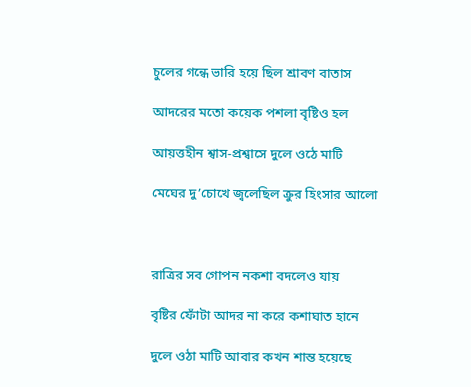চুলের গন্ধে ভারি হয়ে ছিল শ্রাবণ বাতাস

আদরের মতো কয়েক পশলা বৃষ্টিও হল

আয়ত্তহীন শ্বাস-প্রশ্বাসে দুলে ওঠে মাটি

মেঘের দু’চোখে জ্বলেছিল ক্রুর হিংসার আলো



রাত্রির সব গোপন নকশা বদলেও যায়

বৃষ্টির ফোঁটা আদর না করে কশাঘাত হানে

দুলে ওঠা মাটি আবার কখন শান্ত হয়েছে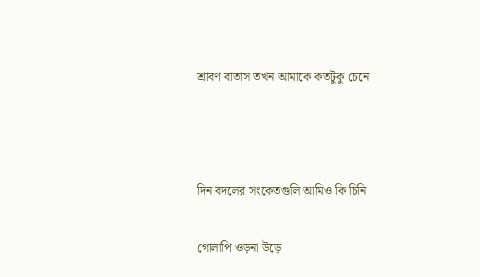শ্রাবণ বাতাস তখন আমাকে কতটুকু চেনে



দিন বদলের সংকেতগুলি আমিও কি চিনি

গোলাপি ওড়না উড়ে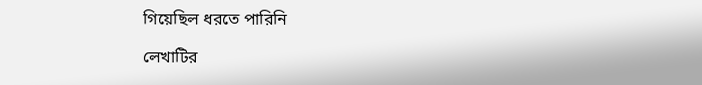গিয়েছিল ধরতে পারিনি

লেখাটির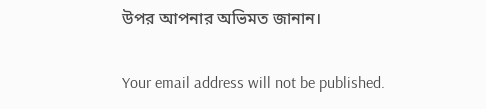উপর আপনার অভিমত জানান।

Your email address will not be published.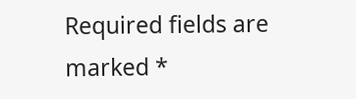Required fields are marked *